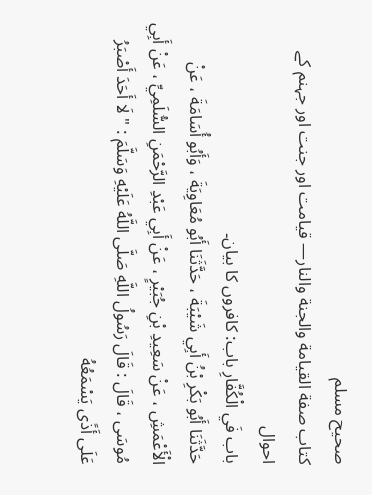صحيح مسلم
كتاب صفة القيامة والجنة والنار— قیامت اور جنت اور جہنم کے احوال
باب فَي الْكُفَّارِ باب: کافروں کا بیان۔
حَدَّثَنَا أَبُو بَكْرِ بْنُ أَبِي شَيْبَةَ ، حَدَّثَنَا أَبُو مُعَاوِيَةَ ، وَأَبُو أُسَامَةَ ، عَنْ الْأَعْمَشِ ، عَنْ سَعِيدِ بْنِ جُبَيْرٍ ، عَنْ أَبِي عَبْدِ الرَّحْمَنِ السُّلَمِيِّ ، عَنْ أَبِي مُوسَى ، قَالَ : قَالَ رَسُولُ اللَّهِ صَلَّى اللَّهُ عَلَيْهِ وَسَلَّمَ : " لَا أَحَدَ أَصْبَرُ عَلَى أَذًى يَسْمَعُهُ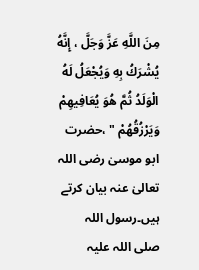مِنَ اللَّهِ عَزَّ وَجَلَّ ، إِنَّهُ يُشْرَكُ بِهِ وَيُجْعَلُ لَهُ الْوَلَدُ ثُمَّ هُوَ يُعَافِيهِمْ وَيَرْزُقُهُمْ " ،حضرت ابو موسیٰ رضی اللہ تعالیٰ عنہ بیان کرتے ہیں۔رسول اللہ صلی اللہ علیہ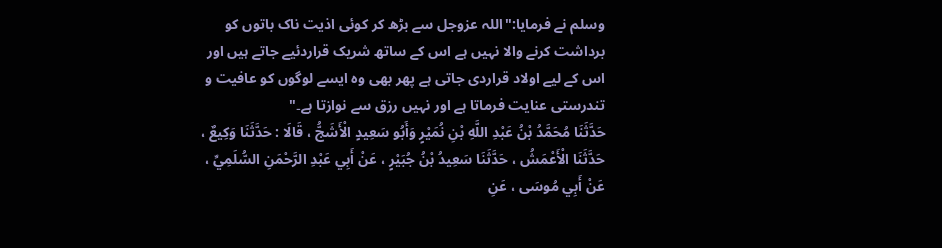وسلم نے فرمایا:"اللہ عزوجل سے بڑھ کر کوئی اذیت ناک باتوں کو برداشت کرنے والا نہیں ہے اس کے ساتھ شریک قراردئیے جاتے ہیں اور اس کے لیے اولاد قراردی جاتی ہے پھر بھی وہ ایسے لوگوں کو عافیت و تندرستی عنایت فرماتا ہے اور نہیں رزق سے نوازتا ہے۔"
حَدَّثَنَا مُحَمَّدُ بْنُ عَبْدِ اللَّهِ بْنِ نُمَيْرٍ وَأَبُو سَعِيدٍ الْأَشَجُّ ، قَالَا : حَدَّثَنَا وَكِيعٌ ، حَدَّثَنَا الْأَعْمَشُ ، حَدَّثَنَا سَعِيدُ بْنُ جُبَيْرٍ ، عَنْ أَبِي عَبْدِ الرَّحْمَنِ السُّلَمِيِّ ، عَنْ أَبِي مُوسَى ، عَنِ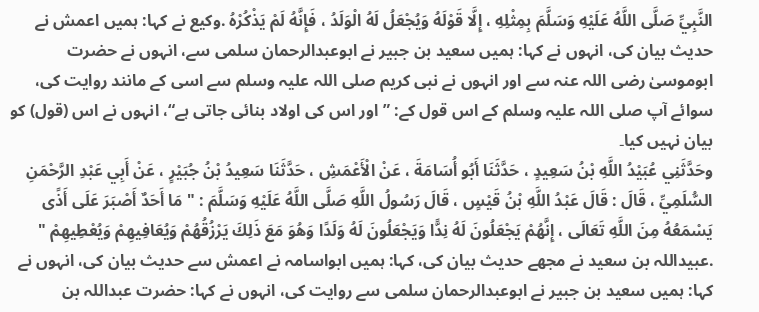النَّبِيِّ صَلَّى اللَّهُ عَلَيْهِ وَسَلَّمَ بِمِثْلِهِ ، إِلَّا قَوْلَهُ وَيُجْعَلُ لَهُ الْوَلَدُ ، فَإِنَّهُ لَمْ يَذْكُرْهُ .وکیع نے کہا: ہمیں اعمش نے حدیث بیان کی، انہوں نے کہا: ہمیں سعید بن جبیر نے ابوعبدالرحمان سلمی سے، انہوں نے حضرت ابوموسیٰ رضی اللہ عنہ سے اور انہوں نے نبی کریم صلی اللہ علیہ وسلم سے اسی کے مانند روایت کی، سوائے آپ صلی اللہ علیہ وسلم کے اس قول کے: ”اور اس کی اولاد بنائی جاتی ہے“، انہوں نے اس (قول) کو بیان نہیں کیا۔
وحَدَّثَنِي عُبَيْدُ اللَّهِ بْنُ سَعِيدٍ ، حَدَّثَنَا أَبُو أُسَامَةَ ، عَنْ الْأَعْمَشِ ، حَدَّثَنَا سَعِيدُ بْنُ جُبَيْرٍ ، عَنْ أَبِي عَبْدِ الرَّحْمَنِ السُّلَمِيِّ ، قَالَ : قَالَ عَبْدُ اللَّهِ بْنُ قَيْسٍ ، قَالَ رَسُولُ اللَّهِ صَلَّى اللَّهُ عَلَيْهِ وَسَلَّمَ : " مَا أَحَدٌ أَصْبَرَ عَلَى أَذًى يَسْمَعُهُ مِنَ اللَّهِ تَعَالَى ، إِنَّهُمْ يَجْعَلُونَ لَهُ نِدًّا وَيَجْعَلُونَ لَهُ وَلَدًا وَهُوَ مَعَ ذَلِكَ يَرْزُقُهُمْ وَيُعَافِيهِمْ وَيُعْطِيهِمْ " .عبیداللہ بن سعید نے مجھے حدیث بیان کی، کہا: ہمیں ابواسامہ نے اعمش سے حدیث بیان کی، انہوں نے کہا: ہمیں سعید بن جبیر نے ابوعبدالرحمان سلمی سے روایت کی، انہوں نے کہا: حضرت عبداللہ بن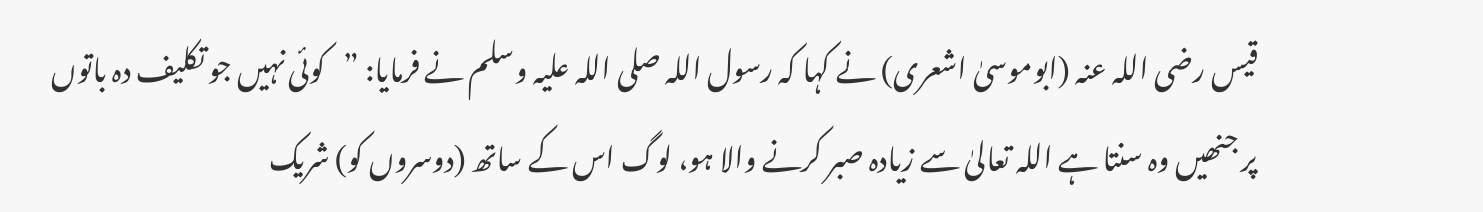قیس رضی اللہ عنہ (ابوموسیٰ اشعری) نے کہا کہ رسول اللہ صلی اللہ علیہ وسلم نے فرمایا: ”کوئی نہیں جو تکلیف دہ باتوں پر جنھیں وہ سنتا ہے اللہ تعالیٰ سے زیادہ صبر کرنے والا ہو، لوگ اس کے ساتھ (دوسروں کو) شریک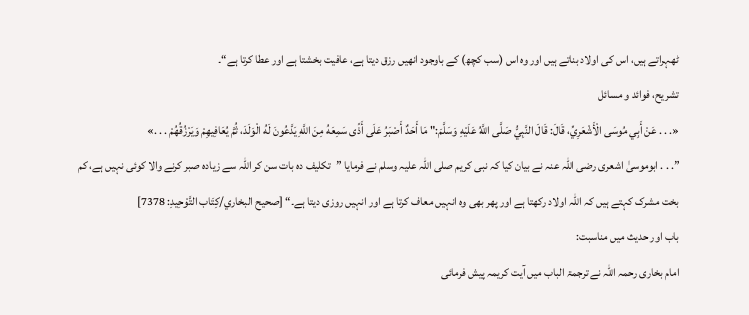ٹھہراتے ہیں، اس کی اولاد بناتے ہیں اور وہ اس (سب کچھ) کے باوجود انھیں رزق دیتا ہے، عافیت بخشتا ہے اور عطا کرتا ہے“۔
تشریح، فوائد و مسائل
«. . . عَنْ أَبِي مُوسَى الْأَشْعَرِيِّ، قَالَ: قَالَ النَّبِيُّ صَلَّى اللَّهُ عَلَيْهِ وَسَلَّمَ:" مَا أَحَدٌ أَصْبَرُ عَلَى أَذًى سَمِعَهُ مِنَ اللَّهِ يَدَّعُونَ لَهُ الْوَلَدَ، ثُمَّ يُعَافِيهِمْ وَيَرْزُقُهُمْ . . .»
”. . . ابوموسیٰ اشعری رضی اللہ عنہ نے بیان کیا کہ نبی کریم صلی اللہ علیہ وسلم نے فرمایا ”تکلیف دہ بات سن کر اللہ سے زیادہ صبر کرنے والا کوئی نہیں ہے، کم بخت مشرک کہتے ہیں کہ اللہ اولاد رکھتا ہے اور پھر بھی وہ انہیں معاف کرتا ہے اور انہیں روزی دیتا ہے۔“ [صحيح البخاري/كِتَاب التَّوْحِيدِ: 7378]
باب اور حدیث میں مناسبت:
امام بخاری رحمہ اللہ نے ترجمۃ الباب میں آیت کریمہ پیش فرمائی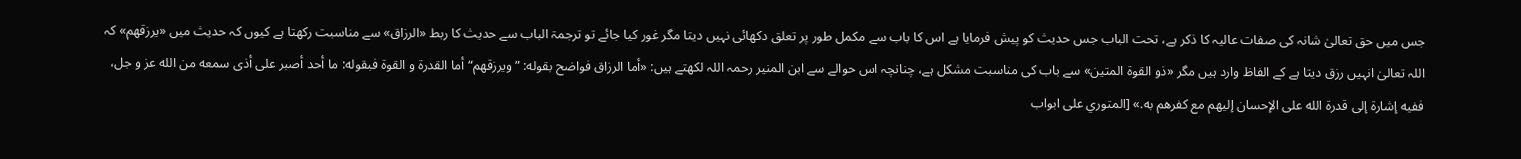جس میں حق تعالیٰ شانہ کی صفات عالیہ کا ذکر ہے، تحت الباب جس حدیث کو پیش فرمایا ہے اس کا باب سے مکمل طور پر تعلق دکھائی نہیں دیتا مگر غور کیا جائے تو ترجمۃ الباب سے حدیث کا ربط «الرزاق» سے مناسبت رکھتا ہے کیوں کہ حدیث میں «يرزقهم» کہ اللہ تعالیٰ انہیں رزق دیتا ہے کے الفاظ وارد ہیں مگر «ذو القوة المتين» سے باب کی مناسبت مشکل ہے، چنانچہ اس حوالے سے ابن المنیر رحمہ اللہ لکھتے ہیں: «أما الرزاق فواضح بقوله: ”ويرزقهم“ أما القدرة و القوة فبقوله: ما أحد أصبر على أذى سمعه من الله عز و جل، ففيه إشارة إلى قدرة الله على الإحسان إليهم مع كفرهم به.» [المتوري على ابواب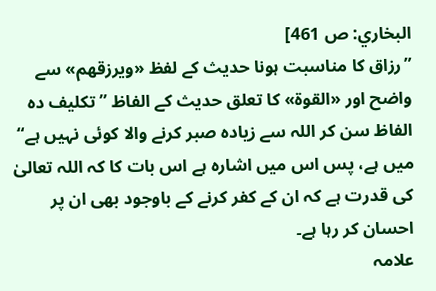البخاري: ص 461]
”رزاق کا مناسبت ہونا حدیث کے لفظ «ويرزقهم» سے واضح اور «القوة» کا تعلق حدیث کے الفاظ ”تکلیف دہ الفاظ سن کر اللہ سے زیادہ صبر کرنے والا کوئی نہیں ہے“ میں ہے، پس اس میں اشارہ ہے اس بات کا کہ اللہ تعالیٰ کی قدرت ہے کہ ان کے کفر کرنے کے باوجود بھی ان پر احسان کر رہا ہے۔
علامہ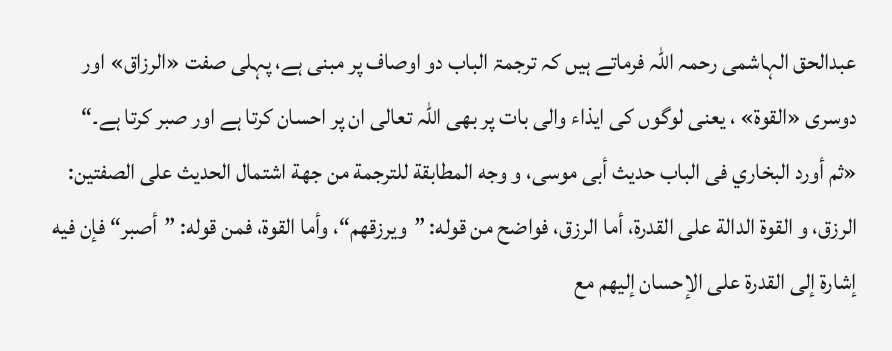عبدالحق الہاشمی رحمہ اللہ فرماتے ہیں کہ ترجمۃ الباب دو اوصاف پر مبنی ہے، پہلی صفت «الرزاق» اور دوسری «القوة» ، یعنی لوگوں کی ایذاء والی بات پر بھی اللہ تعالی ان پر احسان کرتا ہے اور صبر کرتا ہے۔“
«ثم أورد البخاري فى الباب حديث أبى موسى، و وجه المطابقة للترجمة من جهة اشتمال الحديث على الصفتين: الرزق، و القوة الدالة على القدرة، أما الرزق، فواضح من قوله: ”ويرزقهم“، وأما القوة، فمن قوله: ”أصبر“ فإن فيه إشارة إلى القدرة على الإحسان إليهم مع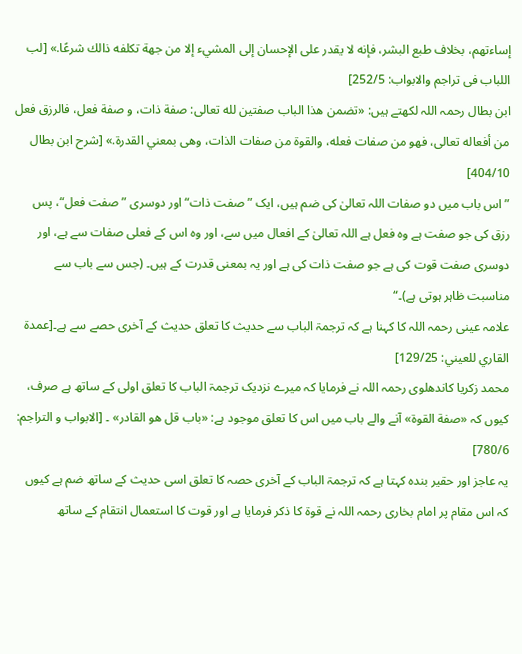إساءتهم، بخلاف طبع البشر، فإنه لا يقدر على الإحسان إلى المشيء إلا من جهة تكلفه ذالك شرعًا.» [لب اللباب فی تراجم والابواب: 252/5]
ابن بطال رحمہ اللہ لکھتے ہیں: «تضمن هذا الباب صفتين لله تعالى: صفة ذات، و صفة فعل، فالرزق فعل من أفعاله تعالى، فهو من صفات فعله، والقوة من صفات الذات، وهى بمعني القدرة.» [شرح ابن بطال 404/10]
”اس باب میں دو صفات اللہ تعالیٰ کی ضم ہیں، ایک ”صفت ذات“ اور دوسری ”صفت فعل“، پس رزق کی جو صفت ہے وہ فعل ہے اللہ تعالیٰ کے افعال میں سے، اور وہ اس کے فعلی صفات سے ہے، اور دوسری صفت قوت کی ہے جو صفت ذات کی ہے اور یہ بمعنی قدرت کے ہیں۔ (جس سے باب سے مناسبت ظاہر ہوتی ہے)۔“
علامہ عینی رحمہ اللہ کا کہنا ہے کہ ترجمۃ الباب سے حدیث کا تعلق حدیث کے آخری حصے سے ہے۔[عمدة القاري للعيني: 129/25]
محمد زکریا کاندھلوی رحمہ اللہ نے فرمایا کہ میرے نزدیک ترجمۃ الباب کا تعلق اولی کے ساتھ ہے صرف، کیوں کہ «صفة القوة» آنے والے باب میں اس کا تعلق موجود ہے: «باب قل هو القادر» ۔ [الابواب و التراجم: 780/6]
یہ عاجز اور حقیر بندہ کہتا ہے کہ ترجمۃ الباب کے آخری حصہ کا تعلق اسی حدیث کے ساتھ ضم ہے کیوں کہ اس مقام پر امام بخاری رحمہ اللہ نے قوۃ کا ذکر فرمایا ہے اور قوت کا استعمال انتقام کے ساتھ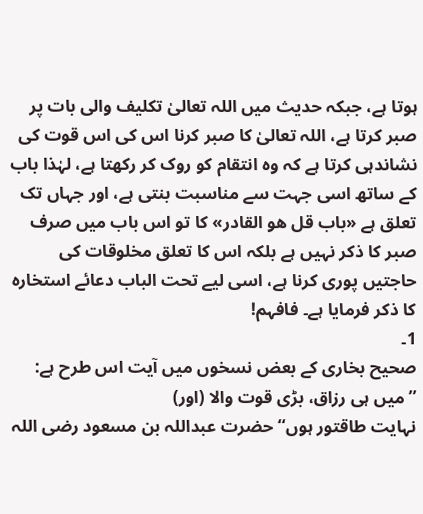ہوتا ہے، جبکہ حدیث میں اللہ تعالیٰ تکلیف والی بات پر صبر کرتا ہے، اللہ تعالیٰ کا صبر کرنا اس کی اس قوت کی نشاندہی کرتا ہے کہ وہ انتقام کو روک کر رکھتا ہے، لہٰذا باب کے ساتھ اسی جہت سے مناسبت بنتی ہے، اور جہاں تک تعلق ہے «باب قل هو القادر» کا تو اس باب میں صرف صبر کا ذکر نہیں ہے بلکہ اس کا تعلق مخلوقات کی حاجتیں پوری کرنا ہے، اسی لیے تحت الباب دعائے استخارہ کا ذکر فرمایا ہے۔ فافہم!
1۔
صحیح بخاری کے بعض نسخوں میں آیت اس طرح ہے: ’’میں ہی رزاق، بڑی قوت والا (اور)
نہایت طاقتور ہوں‘‘ حضرت عبداللہ بن مسعود رضی اللہ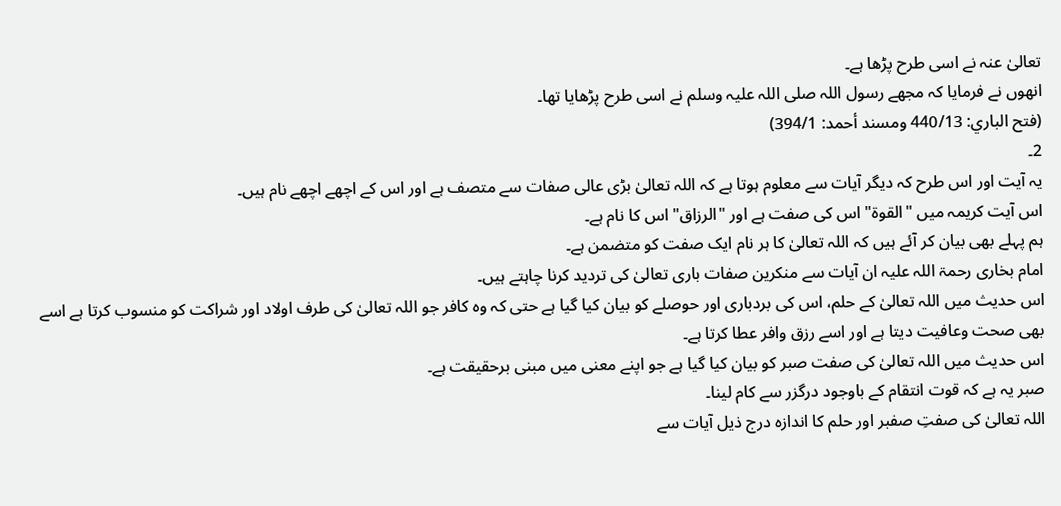تعالیٰ عنہ نے اسی طرح پڑھا ہے۔
انھوں نے فرمایا کہ مجھے رسول اللہ صلی اللہ علیہ وسلم نے اسی طرح پڑھایا تھا۔
(فتح الباري: 440/13 ومسند أحمد: 394/1)
2۔
یہ آیت اور اس طرح کہ دیگر آیات سے معلوم ہوتا ہے کہ اللہ تعالیٰ بڑی عالی صفات سے متصف ہے اور اس کے اچھے اچھے نام ہیں۔
اس آیت کریمہ میں "القوۃ" اس کی صفت ہے اور "الرزاق" اس کا نام ہے۔
ہم پہلے بھی بیان کر آئے ہیں کہ اللہ تعالیٰ کا ہر نام ایک صفت کو متضمن ہے۔
امام بخاری رحمۃ اللہ علیہ ان آیات سے منکرین صفات باری تعالیٰ کی تردید کرنا چاہتے ہیں۔
اس حدیث میں اللہ تعالیٰ کے حلم، اس کی بردباری اور حوصلے کو بیان کیا گیا ہے حتی کہ وہ کافر جو اللہ تعالیٰ کی طرف اولاد اور شراکت کو منسوب کرتا ہے اسے بھی صحت وعافیت دیتا ہے اور اسے رزق وافر عطا کرتا ہے۔
اس حدیث میں اللہ تعالیٰ کی صفت صبر کو بیان کیا گیا ہے جو اپنے معنی میں مبنی برحقیقت ہے۔
صبر یہ ہے کہ قوت انتقام کے باوجود درگزر سے کام لینا۔
اللہ تعالیٰ کی صفتِ صفبر اور حلم کا اندازہ درج ذیل آیات سے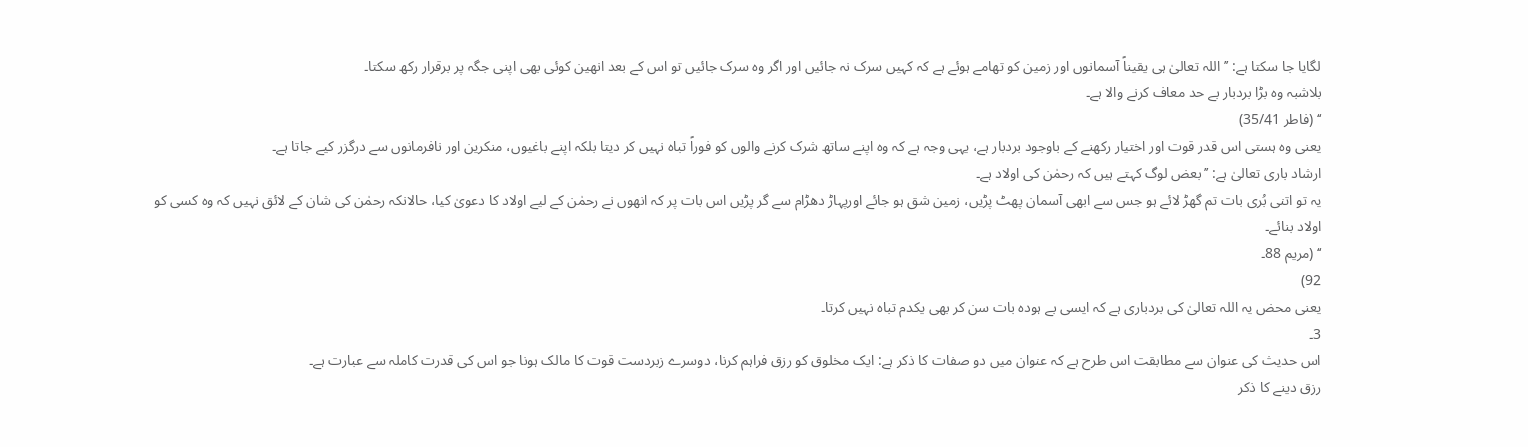لگایا جا سکتا ہے: ’’اللہ تعالیٰ ہی یقیناً آسمانوں اور زمین کو تھامے ہوئے ہے کہ کہیں سرک نہ جائیں اور اگر وہ سرک جائیں تو اس کے بعد انھین کوئی بھی اپنی جگہ پر برقرار رکھ سکتا۔
بلاشبہ وہ بڑا بردبار بے حد معاف کرنے والا ہے۔
‘‘ (فاطر 35/41)
یعنی وہ ہستی اس قدر قوت اور اختیار رکھنے کے باوجود بردبار ہے، یہی وجہ ہے کہ وہ اپنے ساتھ شرک کرنے والوں کو فوراً تباہ نہیں کر دیتا بلکہ اپنے باغیوں، منکرین اور نافرمانوں سے درگزر کیے جاتا ہے۔
ارشاد باری تعالیٰ ہے: ’’بعض لوگ کہتے ہیں کہ رحمٰن کی اولاد ہے۔
یہ تو اتنی بُری بات تم گھڑ لائے ہو جس سے ابھی آسمان پھٹ پڑیں، زمین شق ہو جائے اورپہاڑ دھڑام سے گر پڑیں اس بات پر کہ انھوں نے رحمٰن کے لیے اولاد کا دعویٰ کیا، حالانکہ رحمٰن کی شان کے لائق نہیں کہ وہ کسی کو اولاد بنائے۔
‘‘ (مریم 88۔
92)
یعنی محض یہ اللہ تعالیٰ کی بردباری ہے کہ ایسی بے ہودہ بات سن کر بھی یکدم تباہ نہیں کرتا۔
3۔
اس حدیث کی عنوان سے مطابقت اس طرح ہے کہ عنوان میں دو صفات کا ذکر ہے: ایک مخلوق کو رزق فراہم کرنا، دوسرے زبردست قوت کا مالک ہونا جو اس کی قدرت کاملہ سے عبارت ہے۔
رزق دینے کا ذکر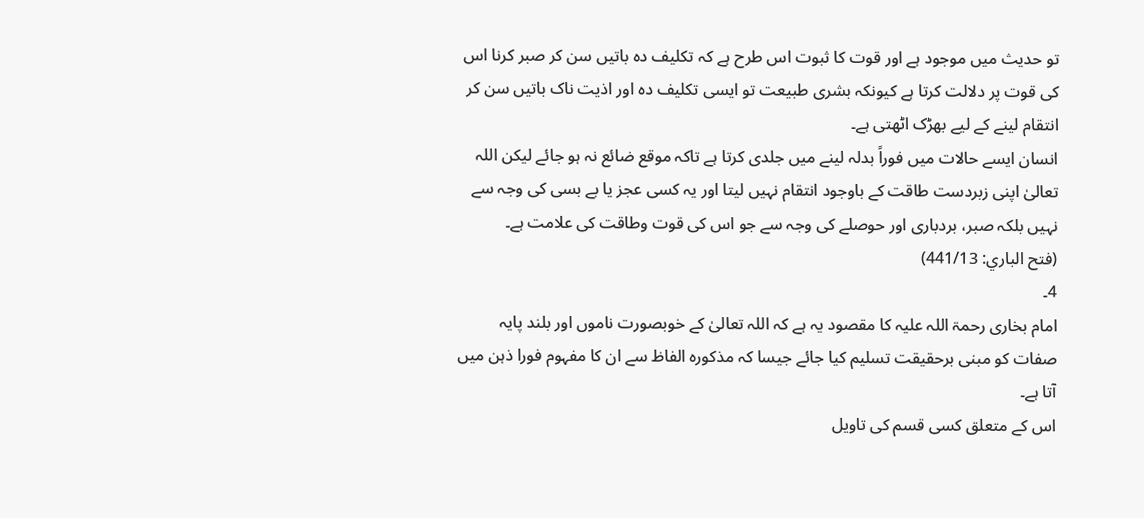تو حدیث میں موجود ہے اور قوت کا ثبوت اس طرح ہے کہ تکلیف دہ باتیں سن کر صبر کرنا اس کی قوت پر دلالت کرتا ہے کیونکہ بشری طبیعت تو ایسی تکلیف دہ اور اذیت ناک باتیں سن کر انتقام لینے کے لیے بھڑک اٹھتی ہے۔
انسان ایسے حالات میں فوراً بدلہ لینے میں جلدی کرتا ہے تاکہ موقع ضائع نہ ہو جائے لیکن اللہ تعالیٰ اپنی زبردست طاقت کے باوجود انتقام نہیں لیتا اور یہ کسی عجز یا بے بسی کی وجہ سے نہیں بلکہ صبر، بردباری اور حوصلے کی وجہ سے جو اس کی قوت وطاقت کی علامت ہے۔
(فتح الباري: 441/13)
4۔
امام بخاری رحمۃ اللہ علیہ کا مقصود یہ ہے کہ اللہ تعالیٰ کے خوبصورت ناموں اور بلند پایہ صفات کو مبنی برحقیقت تسلیم کیا جائے جیسا کہ مذکورہ الفاظ سے ان کا مفہوم فورا ذہن میں آتا ہے۔
اس کے متعلق کسی قسم کی تاویل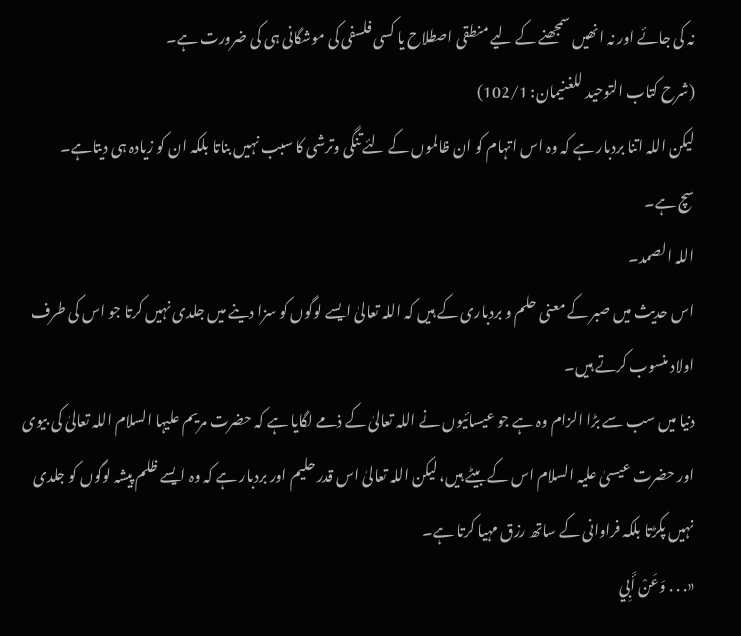نہ کی جائے اور نہ انھیں سمجھنے کے لیے منطقی اصطلاح یا کسی فلسفی کی موشگانی ہی کی ضرورت ہے۔
(شرح کتاب التوحید للغنیمان: 102/1)
لیکن اللہ اتنا بردبار ہے کہ وہ اس اتہام کو ان ظالموں کے لئے تنگی وترشی کا سبب نہیں بناتا بلکہ ان کو زیادہ ہی دیتاہے۔
سچ ہے۔
اللہ الصمد۔
اس حدیث میں صبر کے معنی حلم و بردباری کے ہیں کہ اللہ تعالیٰ ایسے لوگوں کو سزا دینے میں جلدی نہیں کرتا جو اس کی طرف اولاد منسوب کرتے ہیں۔
دنیا میں سب سے بڑا الزام وہ ہے جو عیسائیوں نے اللہ تعالیٰ کے ذمے لگایا ہے کہ حضرت مریم علیہا السلام اللہ تعالیٰ کی بیوی اور حضرت عیسیٰ علیہ السلام اس کے بیٹے ہیں، لیکن اللہ تعالیٰ اس قدر حلیم اور بردبار ہے کہ وہ ایسے ظلم پیشہ لوگوں کو جلدی نہیں پکڑتا بلکہ فراوانی کے ساتھ رزق مہیا کرتا ہے۔
«. . . وَعَنْ أَبِي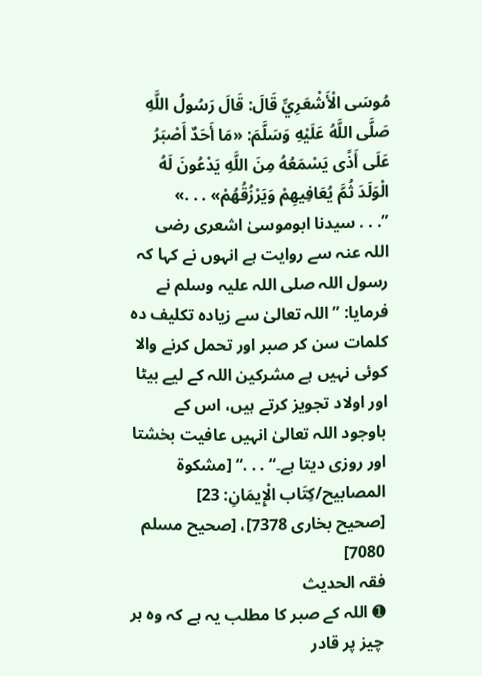مُوسَى الْأَشْعَرِيِّ قَالَ: قَالَ رَسُولُ اللَّهِ صَلَّى اللَّهُ عَلَيْهِ وَسَلَّمَ: «مَا أَحَدٌ أَصْبَرُ عَلَى أَذًى يَسْمَعُهُ مِنَ اللَّهِ يَدْعُونَ لَهُ الْوَلَدَ ثُمَّ يُعَافِيهِمْ وَيَرْزُقُهُمْ» . . .»
”. . . سیدنا ابوموسیٰ اشعری رضی اللہ عنہ سے روایت ہے انہوں نے کہا کہ رسول اللہ صلی اللہ علیہ وسلم نے فرمایا: ”اللہ تعالیٰ سے زیادہ تکلیف دہ کلمات سن کر صبر اور تحمل کرنے والا کوئی نہیں ہے مشرکین اللہ کے لیے بیٹا اور اولاد تجویز کرتے ہیں، اس کے باوجود اللہ تعالیٰ انہیں عافیت بخشتا اور روزی دیتا ہے۔“ . . .“ [مشكوة المصابيح/كِتَاب الْإِيمَانِ: 23]
[صحیح بخاری 7378]، [صحیح مسلم 7080]
فقہ الحدیث
➊ اللہ کے صبر کا مطلب یہ ہے کہ وہ ہر چیز پر قادر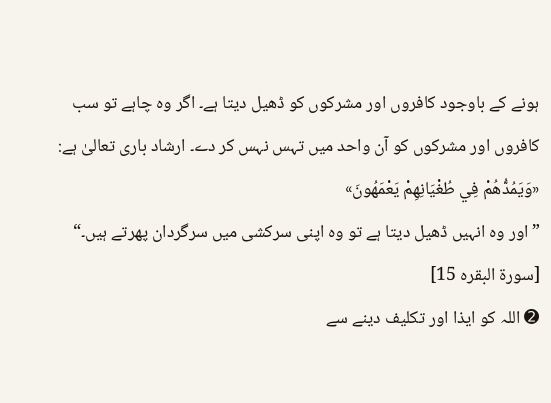ہونے کے باوجود کافروں اور مشرکوں کو ڈھیل دیتا ہے۔ اگر وہ چاہے تو سب کافروں اور مشرکوں کو آن واحد میں تہس نہس کر دے۔ ارشاد باری تعالیٰ ہے: «وَيَمُدُّهُمْ فِي طُغْيَانِهِمْ يَعْمَهُونَ»
”اور وہ انہیں ڈھیل دیتا ہے تو وہ اپنی سرکشی میں سرگردان پھرتے ہیں۔“ [سورة البقره 15]
➋ اللہ کو ایذا اور تکلیف دینے سے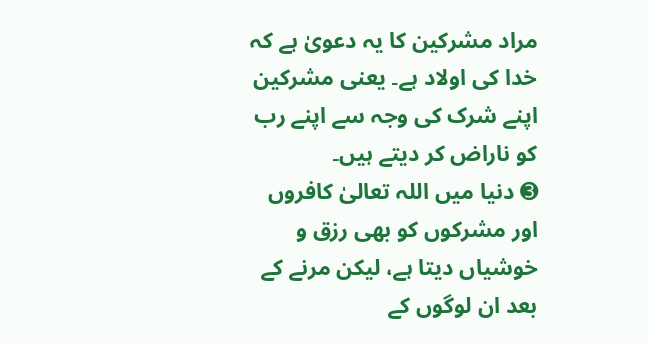مراد مشرکین کا یہ دعویٰ ہے کہ خدا کی اولاد ہے۔ یعنی مشرکین اپنے شرک کی وجہ سے اپنے رب کو ناراض کر دیتے ہیں۔
➌ دنیا میں اللہ تعالیٰ کافروں اور مشرکوں کو بھی رزق و خوشیاں دیتا ہے، لیکن مرنے کے بعد ان لوگوں کے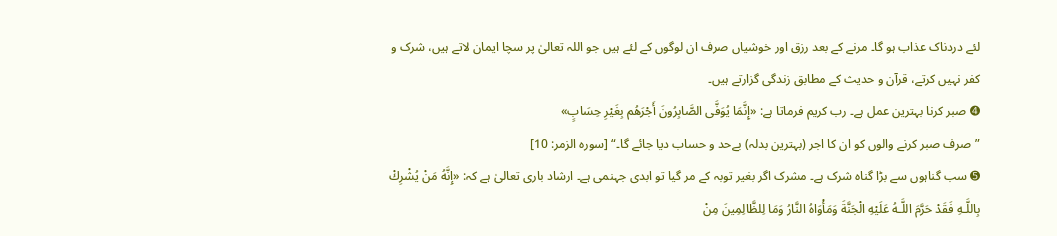لئے دردناک عذاب ہو گا۔ مرنے کے بعد رزق اور خوشیاں صرف ان لوگوں کے لئے ہیں جو اللہ تعالیٰ پر سچا ایمان لاتے ہیں، شرک و کفر نہیں کرتے، قرآن و حدیث کے مطابق زندگی گزارتے ہیں۔
➍ صبر کرنا بہترین عمل ہے۔ رب کریم فرماتا ہے: «إِنَّمَا يُوَفَّى الصَّابِرُونَ أَجْرَهُم بِغَيْرِ حِسَابٍ»
”صرف صبر کرنے والوں کو ان کا اجر (بہترین بدلہ) بےحد و حساب دیا جائے گا۔“ [سوره الزمر: 10]
➎ سب گناہوں سے بڑا گناہ شرک ہے۔ مشرک اگر بغیر توبہ کے مر گیا تو ابدی جہنمی ہے۔ ارشاد باری تعالیٰ ہے کہ: «إِنَّهُ مَنْ يُشْرِكْ بِاللَّـهِ فَقَدْ حَرَّمَ اللَّـهُ عَلَيْهِ الْجَنَّةَ وَمَأْوَاهُ النَّارُ وَمَا لِلظَّالِمِينَ مِنْ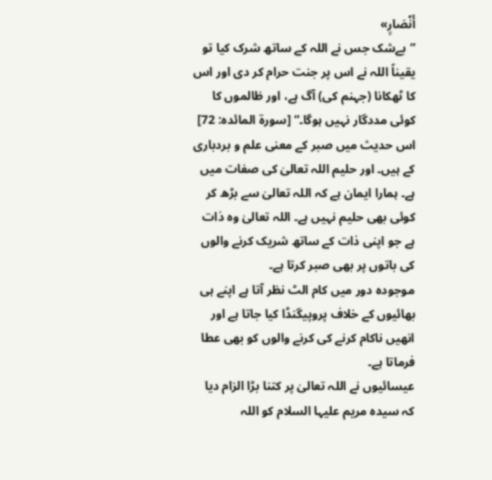أَنْصَارٍ»
”بےشک جس نے اللہ کے ساتھ شرک کیا تو یقیناً اللہ نے اس پر جنت حرام کر دی اور اس کا ٹھکانا (جہنم کی) آگ ہے، اور ظالموں کا کوئی مددگار نہیں ہوگا۔“ [سورة المائده: 72]
اس حدیث میں صبر کے معنی علم و بردباری کے ہیں۔ اور حلیم اللہ تعالیٰ کی صفات میں ہے۔ ہمارا ایمان ہے کہ اللہ تعالیٰ سے بڑھ کر کوئی بھی حلیم نہیں ہے۔ اللہ تعالیٰ وہ ذات ہے جو اپنی ذات کے ساتھ شریک کرنے والوں کی باتوں پر بھی صبر کرتا ہے۔
موجودہ دور میں کام الٹ نظر آتا ہے اپنے ہی بھائیوں کے خلاف پروپیگنڈا کیا جاتا ہے اور انھیں ناکام کرنے کی کرنے والوں کو بھی عطا فرماتا ہے۔
عیسائیوں نے اللہ تعالیٰ پر کتنا بڑا الزام دیا کہ سیدہ مریم علیہا السلام کو اللہ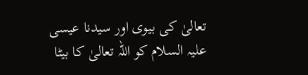تعالیٰ کی بیوی اور سیدنا عیسی علیہ السلام کو اللہ تعالیٰ کا بیٹا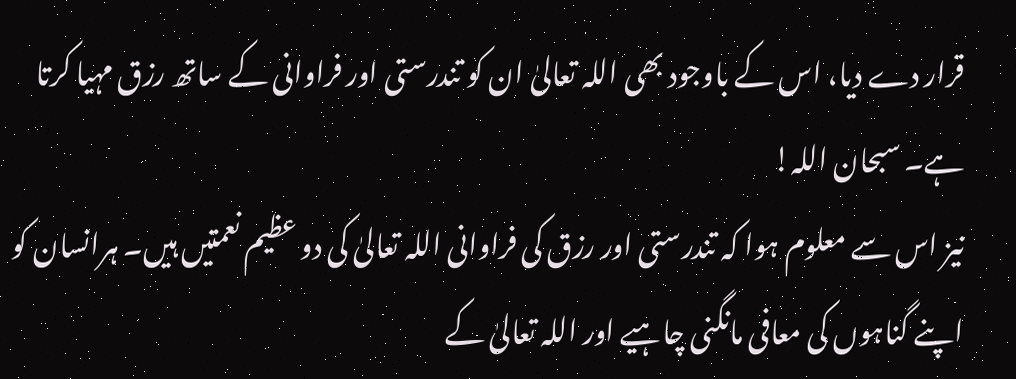قرار دے دیا، اس کے باوجود بھی اللہ تعالیٰ ان کو تندرستی اور فراوانی کے ساتھ رزق مہیا کرتا ہے۔ سبحان اللہ!
نیز اس سے معلوم ہوا کہ تندرستی اور رزق کی فراوانی اللہ تعالیٰ کی دو عظیم نعمتیں ہیں۔ ہرانسان کو اپنے گناہوں کی معافی مانگنی چاہیے اور اللہ تعالیٰ کے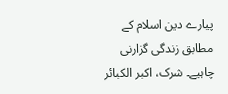پیارے دین اسلام کے مطابق زندگی گزارنی چاہیے۔ شرک، اکبر الکبائر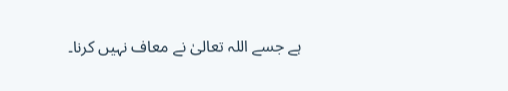ہے جسے اللہ تعالیٰ نے معاف نہیں کرنا۔